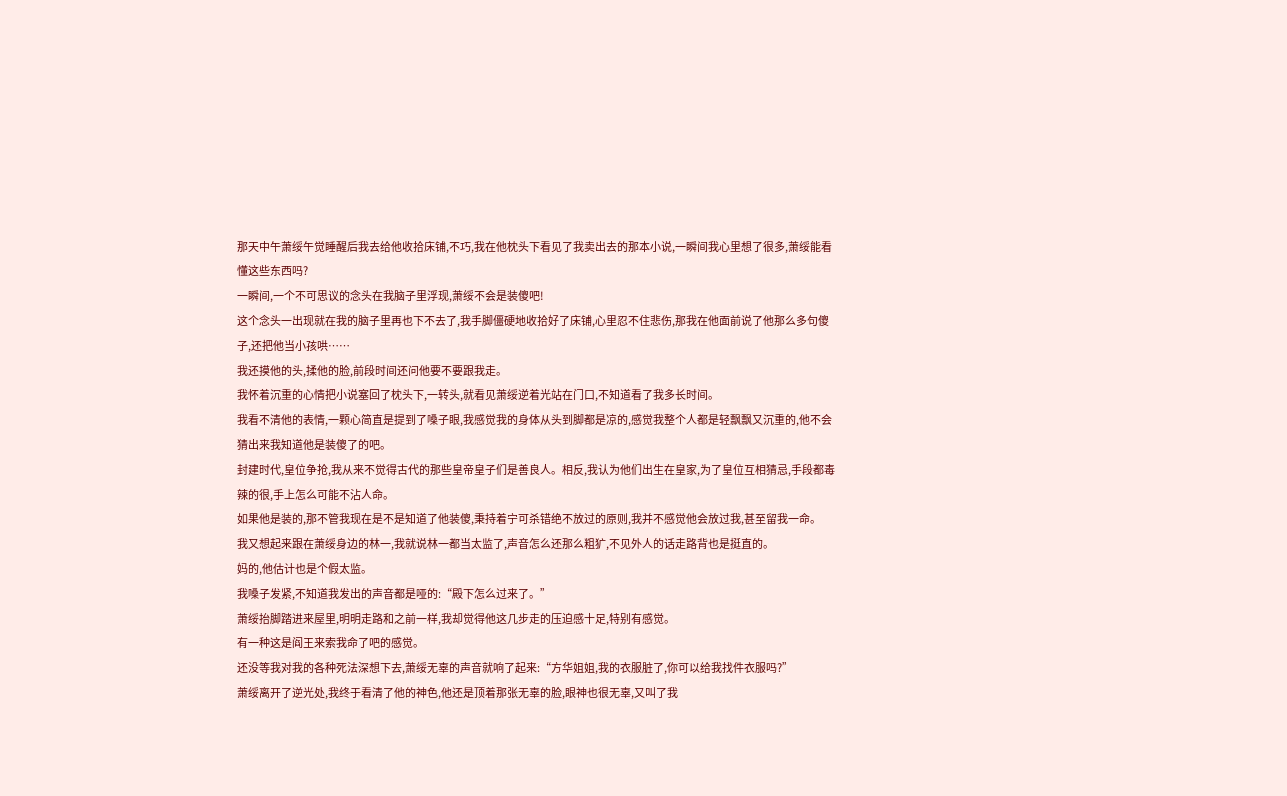那天中午萧绥午觉睡醒后我去给他收拾床铺,不巧,我在他枕头下看见了我卖出去的那本小说,一瞬间我心里想了很多,萧绥能看懂这些东西吗?
一瞬间,一个不可思议的念头在我脑子里浮现,萧绥不会是装傻吧!
这个念头一出现就在我的脑子里再也下不去了,我手脚僵硬地收拾好了床铺,心里忍不住悲伤,那我在他面前说了他那么多句傻子,还把他当小孩哄……
我还摸他的头,揉他的脸,前段时间还问他要不要跟我走。
我怀着沉重的心情把小说塞回了枕头下,一转头,就看见萧绥逆着光站在门口,不知道看了我多长时间。
我看不清他的表情,一颗心简直是提到了嗓子眼,我感觉我的身体从头到脚都是凉的,感觉我整个人都是轻飘飘又沉重的,他不会猜出来我知道他是装傻了的吧。
封建时代,皇位争抢,我从来不觉得古代的那些皇帝皇子们是善良人。相反,我认为他们出生在皇家,为了皇位互相猜忌,手段都毒辣的很,手上怎么可能不沾人命。
如果他是装的,那不管我现在是不是知道了他装傻,秉持着宁可杀错绝不放过的原则,我并不感觉他会放过我,甚至留我一命。
我又想起来跟在萧绥身边的林一,我就说林一都当太监了,声音怎么还那么粗犷,不见外人的话走路背也是挺直的。
妈的,他估计也是个假太监。
我嗓子发紧,不知道我发出的声音都是哑的:“殿下怎么过来了。”
萧绥抬脚踏进来屋里,明明走路和之前一样,我却觉得他这几步走的压迫感十足,特别有感觉。
有一种这是阎王来索我命了吧的感觉。
还没等我对我的各种死法深想下去,萧绥无辜的声音就响了起来:“方华姐姐,我的衣服脏了,你可以给我找件衣服吗?”
萧绥离开了逆光处,我终于看清了他的神色,他还是顶着那张无辜的脸,眼神也很无辜,又叫了我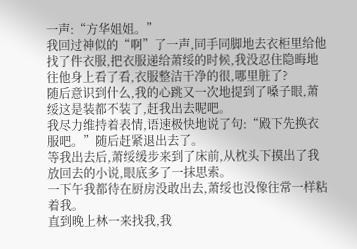一声:“方华姐姐。”
我回过神似的“啊”了一声,同手同脚地去衣柜里给他找了件衣服,把衣服递给萧绥的时候,我没忍住隐晦地往他身上看了看,衣服整洁干净的很,哪里脏了?
随后意识到什么,我的心跳又一次地提到了嗓子眼,萧绥这是装都不装了,赶我出去呢吧。
我尽力维持着表情,语速极快地说了句:“殿下先换衣服吧。”随后赶紧退出去了。
等我出去后,萧绥缓步来到了床前,从枕头下摸出了我放回去的小说,眼底多了一抹思索。
一下午我都待在厨房没敢出去,萧绥也没像往常一样粘着我。
直到晚上林一来找我,我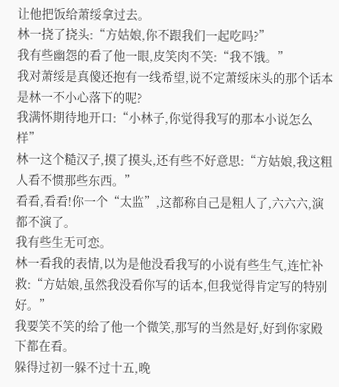让他把饭给萧绥拿过去。
林一挠了挠头:“方姑娘,你不跟我们一起吃吗?”
我有些幽怨的看了他一眼,皮笑肉不笑:“我不饿。”
我对萧绥是真傻还抱有一线希望,说不定萧绥床头的那个话本是林一不小心落下的呢?
我满怀期待地开口:“小林子,你觉得我写的那本小说怎么样”
林一这个糙汉子,摸了摸头,还有些不好意思:“方姑娘,我这粗人看不惯那些东西。”
看看,看看!你一个“太监”,这都称自己是粗人了,六六六,演都不演了。
我有些生无可恋。
林一看我的表情,以为是他没看我写的小说有些生气,连忙补救:“方姑娘,虽然我没看你写的话本,但我觉得肯定写的特别好。”
我要笑不笑的给了他一个微笑,那写的当然是好,好到你家殿下都在看。
躲得过初一躲不过十五,晚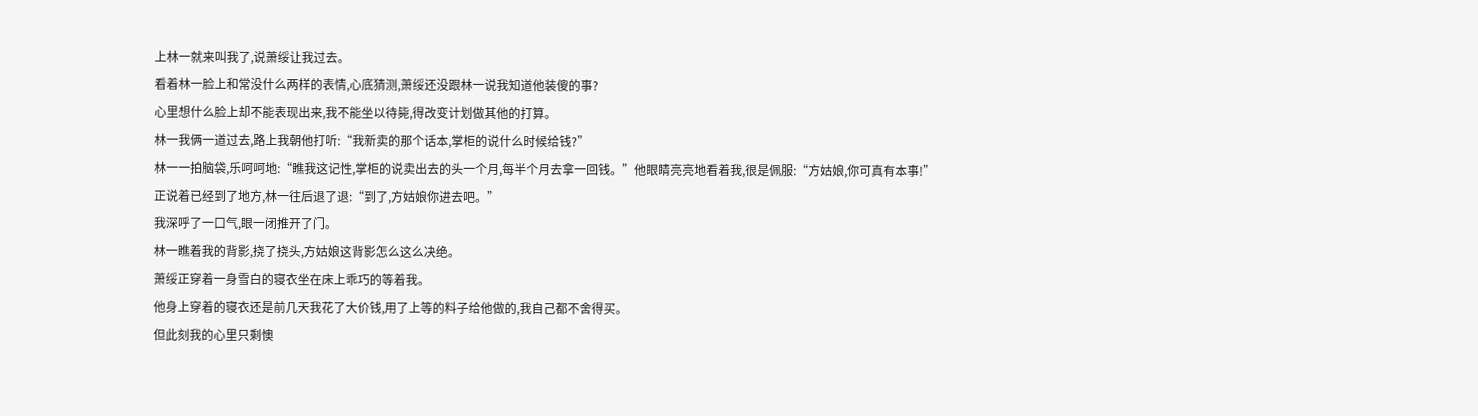上林一就来叫我了,说萧绥让我过去。
看着林一脸上和常没什么两样的表情,心底猜测,萧绥还没跟林一说我知道他装傻的事?
心里想什么脸上却不能表现出来,我不能坐以待毙,得改变计划做其他的打算。
林一我俩一道过去,路上我朝他打听:“我新卖的那个话本,掌柜的说什么时候给钱?”
林一一拍脑袋,乐呵呵地:“瞧我这记性,掌柜的说卖出去的头一个月,每半个月去拿一回钱。”他眼睛亮亮地看着我,很是佩服:“方姑娘,你可真有本事!”
正说着已经到了地方,林一往后退了退:“到了,方姑娘你进去吧。”
我深呼了一口气,眼一闭推开了门。
林一瞧着我的背影,挠了挠头,方姑娘这背影怎么这么决绝。
萧绥正穿着一身雪白的寝衣坐在床上乖巧的等着我。
他身上穿着的寝衣还是前几天我花了大价钱,用了上等的料子给他做的,我自己都不舍得买。
但此刻我的心里只剩懊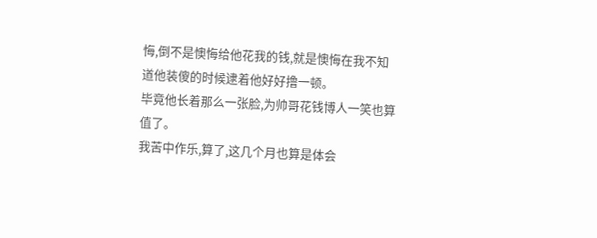悔,倒不是懊悔给他花我的钱,就是懊悔在我不知道他装傻的时候逮着他好好撸一顿。
毕竟他长着那么一张脸,为帅哥花钱博人一笑也算值了。
我苦中作乐,算了,这几个月也算是体会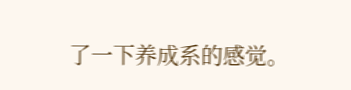了一下养成系的感觉。